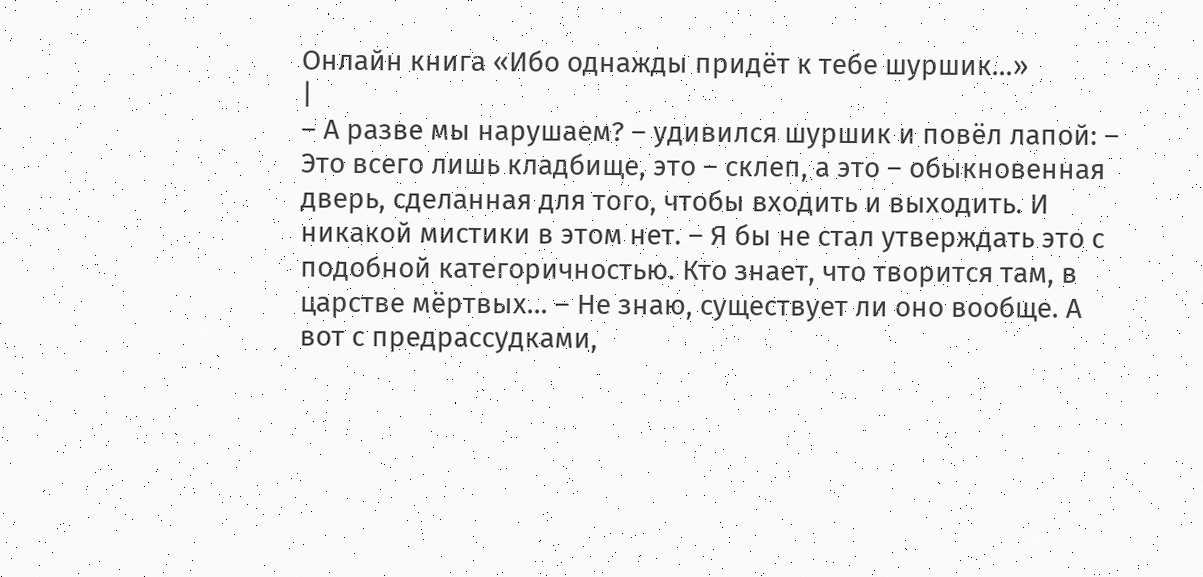Онлайн книга «Ибо однажды придёт к тебе шуршик…»
|
– А разве мы нарушаем? – удивился шуршик и повёл лапой: – Это всего лишь кладбище, это – склеп, а это – обыкновенная дверь, сделанная для того, чтобы входить и выходить. И никакой мистики в этом нет. – Я бы не стал утверждать это с подобной категоричностью. Кто знает, что творится там, в царстве мёртвых… – Не знаю, существует ли оно вообще. А вот с предрассудками,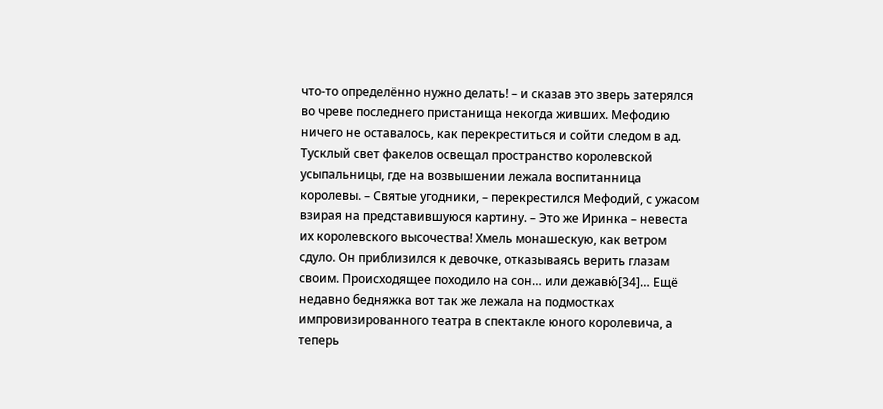что-то определённо нужно делать! – и сказав это зверь затерялся во чреве последнего пристанища некогда живших. Мефодию ничего не оставалось, как перекреститься и сойти следом в ад. Тусклый свет факелов освещал пространство королевской усыпальницы, где на возвышении лежала воспитанница королевы. – Святые угодники, – перекрестился Мефодий, с ужасом взирая на представившуюся картину. – Это же Иринка – невеста их королевского высочества! Хмель монашескую, как ветром сдуло. Он приблизился к девочке, отказываясь верить глазам своим. Происходящее походило на сон… или дежавю́[34]… Ещё недавно бедняжка вот так же лежала на подмостках импровизированного театра в спектакле юного королевича, а теперь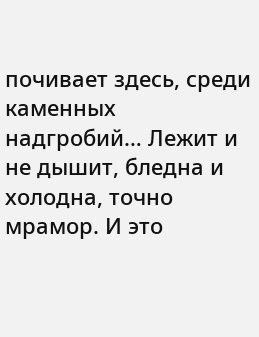почивает здесь, среди каменных надгробий… Лежит и не дышит, бледна и холодна, точно мрамор. И это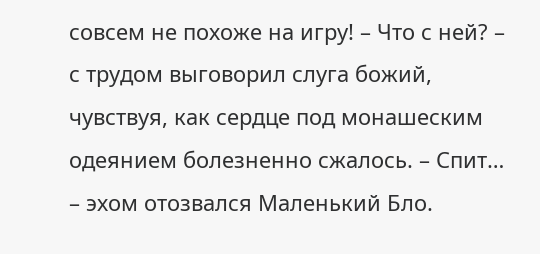совсем не похоже на игру! – Что с ней? – с трудом выговорил слуга божий, чувствуя, как сердце под монашеским одеянием болезненно сжалось. – Спит… – эхом отозвался Маленький Бло.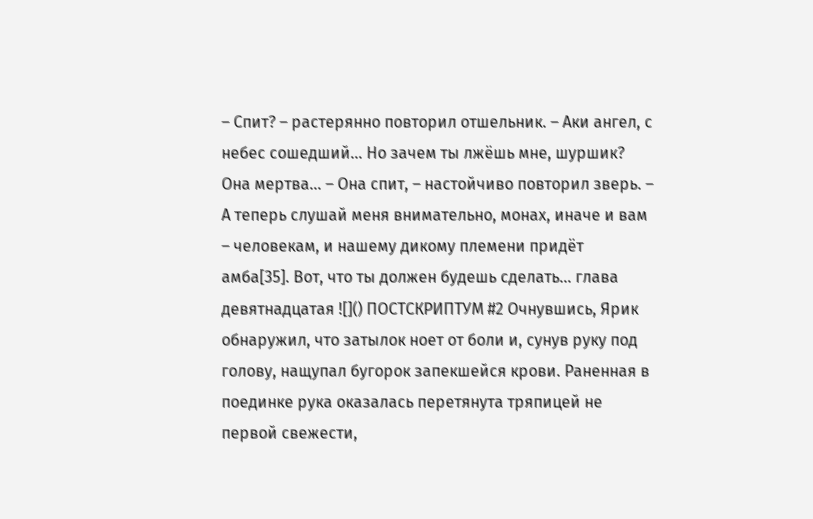– Спит? – растерянно повторил отшельник. – Аки ангел, с небес сошедший… Но зачем ты лжёшь мне, шуршик? Она мертва… – Она спит, – настойчиво повторил зверь. – А теперь слушай меня внимательно, монах, иначе и вам – человекам, и нашему дикому племени придёт амба[35]. Вот, что ты должен будешь сделать… глава девятнадцатая ![]() ПОСТСКРИПТУМ #2 Очнувшись, Ярик обнаружил, что затылок ноет от боли и, сунув руку под голову, нащупал бугорок запекшейся крови. Раненная в поединке рука оказалась перетянута тряпицей не первой свежести,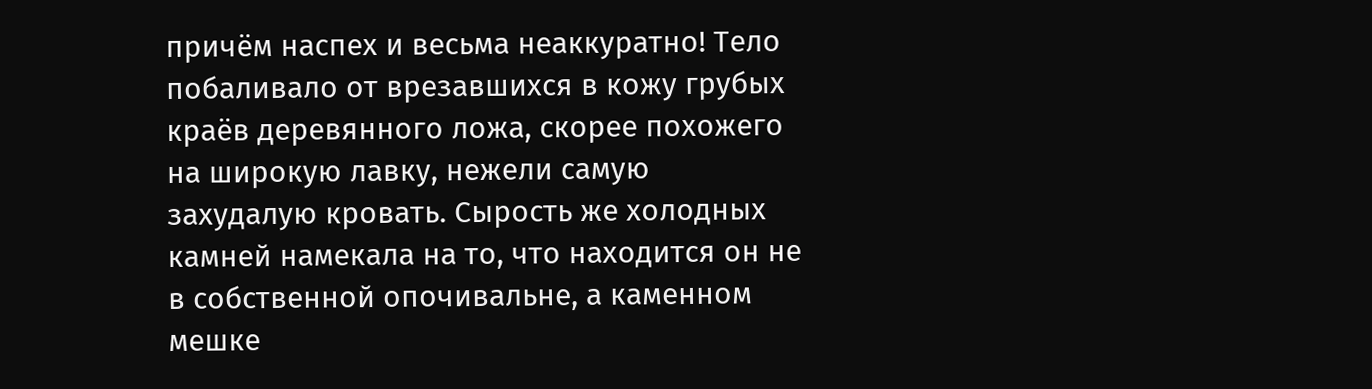причём наспех и весьма неаккуратно! Тело побаливало от врезавшихся в кожу грубых краёв деревянного ложа, скорее похожего на широкую лавку, нежели самую захудалую кровать. Сырость же холодных камней намекала на то, что находится он не в собственной опочивальне, а каменном мешке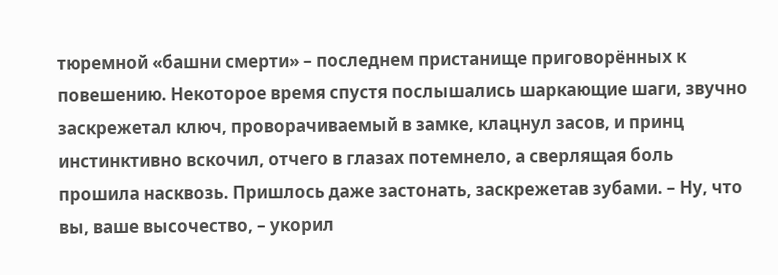тюремной «башни смерти» – последнем пристанище приговорённых к повешению. Некоторое время спустя послышались шаркающие шаги, звучно заскрежетал ключ, проворачиваемый в замке, клацнул засов, и принц инстинктивно вскочил, отчего в глазах потемнело, а сверлящая боль прошила насквозь. Пришлось даже застонать, заскрежетав зубами. – Ну, что вы, ваше высочество, – укорил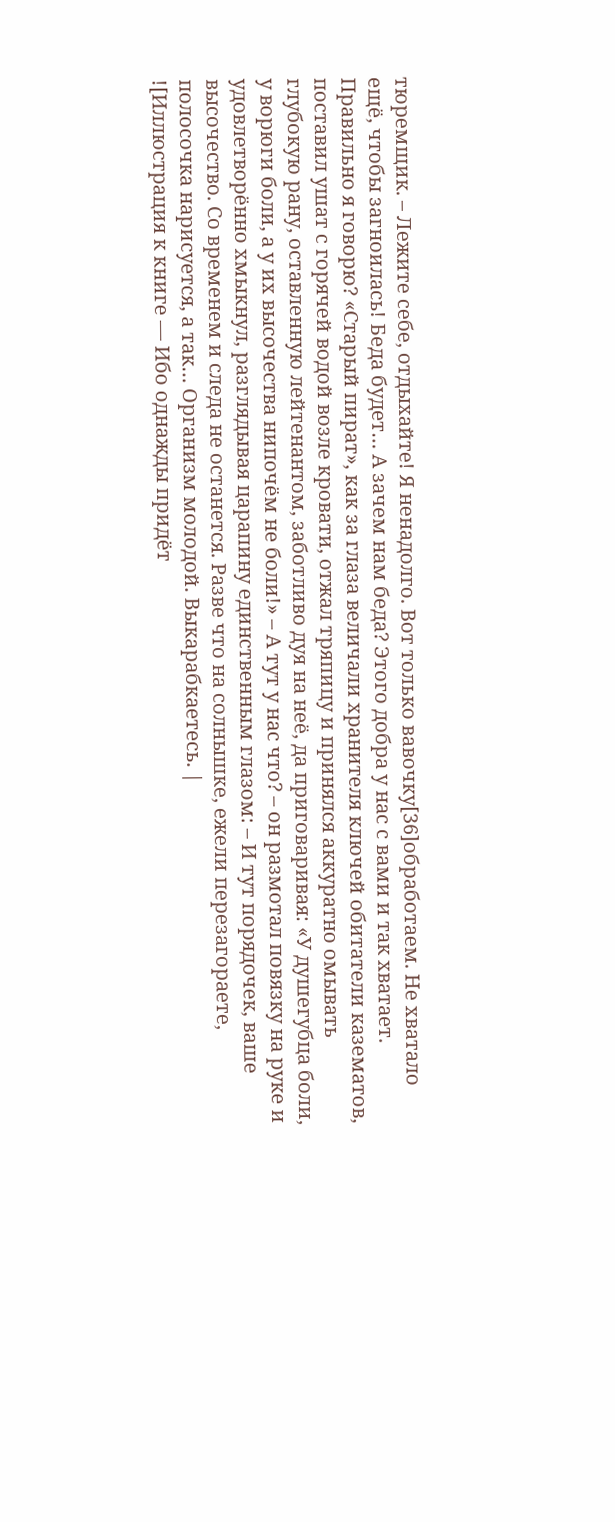тюремщик. – Лежите себе, отдыхайте! Я ненадолго. Вот только вавочку[36]обработаем. Не хватало ещё, чтобы загноилась! Беда будет… А зачем нам беда? Этого добра у нас с вами и так хватает. Правильно я говорю? «Старый пират», как за глаза величали хранителя ключей обитатели казематов, поставил ушат с горячей водой возле кровати, отжал тряпицу и принялся аккуратно омывать глубокую рану, оставленную лейтенантом, заботливо дуя на неё, да приговаривая: «У душегубца боли, у ворюги боли, а у их высочества нипочём не боли!» – А тут у нас что? – он размотал повязку на руке и удовлетворённо хмыкнул, разглядывая царапину единственным глазом: – И тут порядочек, ваше высочество. Со временем и следа не останется. Разве что на солнышке, ежели перезагораете, полосочка нарисуется, а так… Организм молодой. Выкарабкаетесь. |
![Иллюстрация к книге — Ибо однажды придёт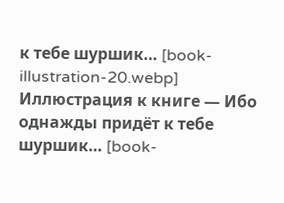к тебе шуршик… [book-illustration-20.webp] Иллюстрация к книге — Ибо однажды придёт к тебе шуршик… [book-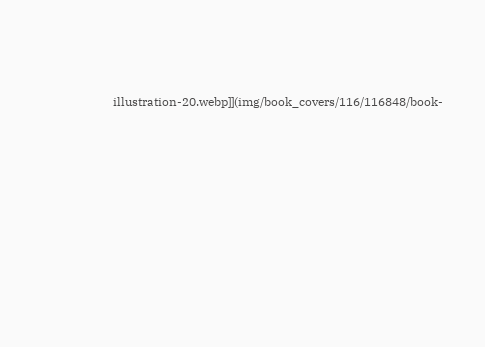illustration-20.webp]](img/book_covers/116/116848/book-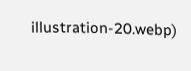illustration-20.webp)